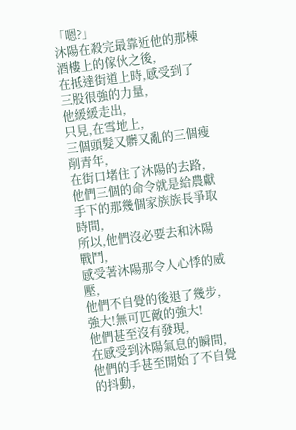「嗯?」
沐陽在殺完最靠近他的那棟酒樓上的傢伙之後,
在抵達街道上時,感受到了三股很強的力量,
他緩緩走出,
只見,在雪地上,
三個頭髮又髒又亂的三個瘦削青年,
在街口堵住了沐陽的去路,
他們三個的命令就是給農獻手下的那幾個家族族長爭取時間,
所以,他們沒必要去和沐陽戰鬥,
感受著沐陽那令人心悸的威壓,
他們不自覺的後退了幾步,
強大!無可匹敵的強大!
他們甚至沒有發現,
在感受到沐陽氣息的瞬間,
他們的手甚至開始了不自覺的抖動,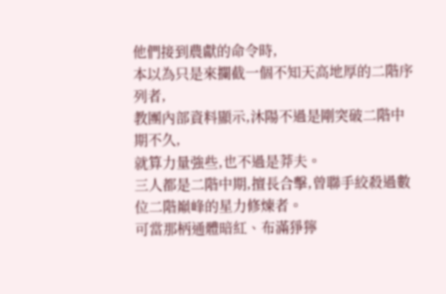他們接到農獻的命令時,
本以為只是來攔截一個不知天高地厚的二階序列者,
教團內部資料顯示,沐陽不過是剛突破二階中期不久,
就算力量強些,也不過是莽夫。
三人都是二階中期,擅長合擊,曾聯手絞殺過數位二階巔峰的星力修煉者。
可當那柄通體暗紅、布滿猙獰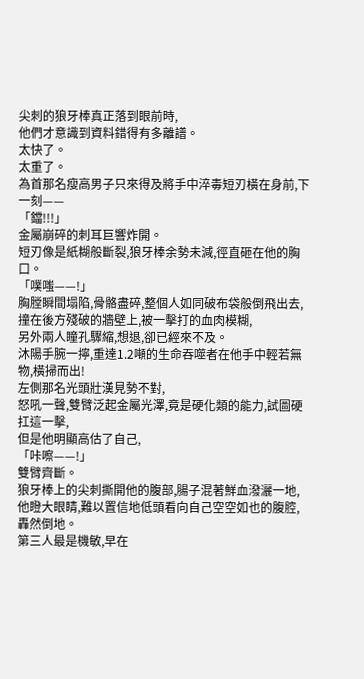尖刺的狼牙棒真正落到眼前時,
他們才意識到資料錯得有多離譜。
太快了。
太重了。
為首那名瘦高男子只來得及將手中淬毒短刃橫在身前,下一刻——
「鐺!!!」
金屬崩碎的刺耳巨響炸開。
短刃像是紙糊般斷裂,狼牙棒余勢未減,徑直砸在他的胸口。
「噗嗤——!」
胸膛瞬間塌陷,骨骼盡碎,整個人如同破布袋般倒飛出去,撞在後方殘破的牆壁上,被一擊打的血肉模糊,
另外兩人瞳孔驟縮,想退,卻已經來不及。
沐陽手腕一擰,重達1.2噸的生命吞噬者在他手中輕若無物,橫掃而出!
左側那名光頭壯漢見勢不對,
怒吼一聲,雙臂泛起金屬光澤,竟是硬化類的能力,試圖硬扛這一擊,
但是他明顯高估了自己,
「咔嚓——!」
雙臂齊斷。
狼牙棒上的尖刺撕開他的腹部,腸子混著鮮血潑灑一地,
他瞪大眼睛,難以置信地低頭看向自己空空如也的腹腔,轟然倒地。
第三人最是機敏,早在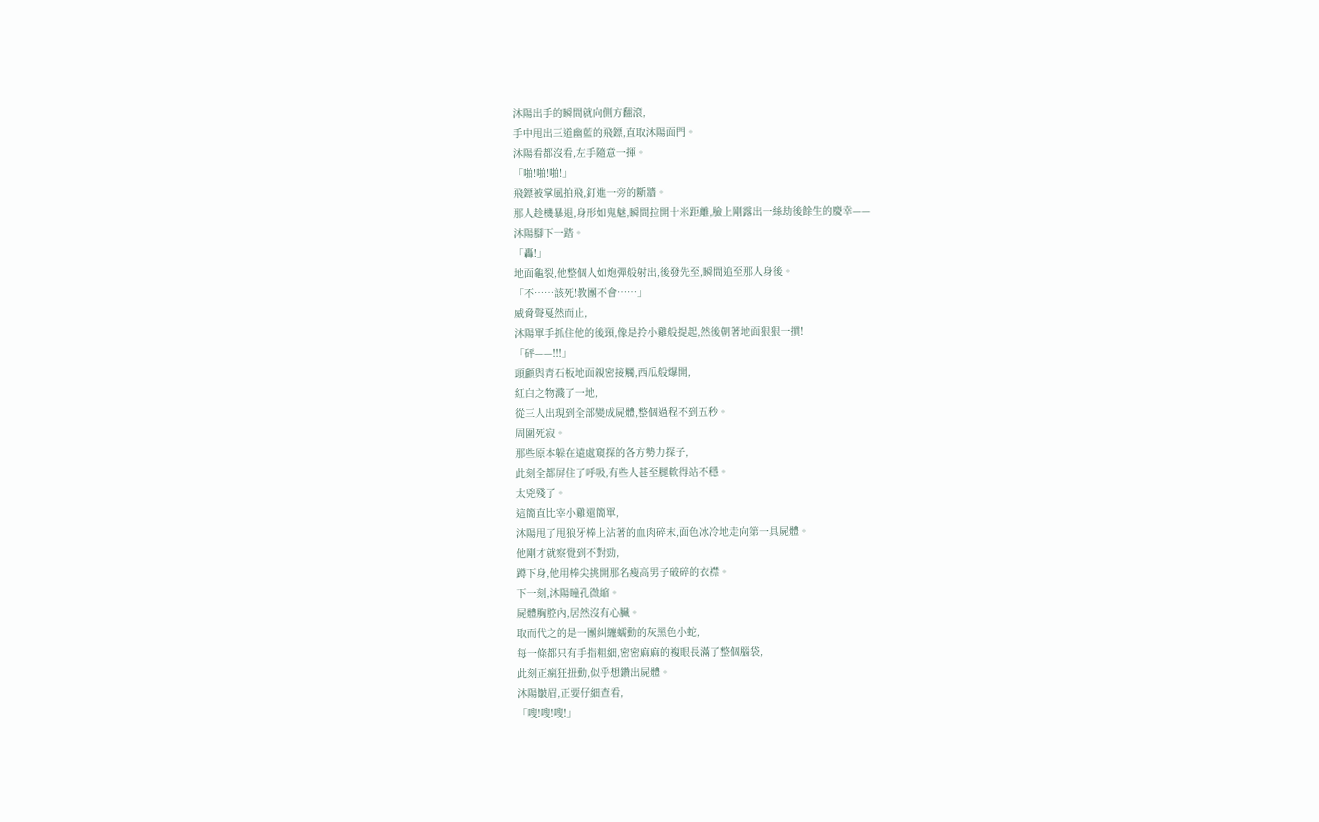沐陽出手的瞬間就向側方翻滾,
手中甩出三道幽藍的飛鏢,直取沐陽面門。
沐陽看都沒看,左手隨意一揮。
「啪!啪!啪!」
飛鏢被掌風拍飛,釘進一旁的斷牆。
那人趁機暴退,身形如鬼魅,瞬間拉開十米距離,臉上剛露出一絲劫後餘生的慶幸——
沐陽腳下一踏。
「轟!」
地面龜裂,他整個人如炮彈般射出,後發先至,瞬間追至那人身後。
「不……該死!教團不會……」
威脅聲戛然而止,
沐陽單手抓住他的後頸,像是拎小雞般提起,然後朝著地面狠狠一摜!
「砰——!!!」
頭顱與青石板地面親密接觸,西瓜般爆開,
紅白之物濺了一地,
從三人出現到全部變成屍體,整個過程不到五秒。
周圍死寂。
那些原本躲在遠處窺探的各方勢力探子,
此刻全都屏住了呼吸,有些人甚至腿軟得站不穩。
太兇殘了。
這簡直比宰小雞還簡單,
沐陽甩了甩狼牙棒上沾著的血肉碎末,面色冰冷地走向第一具屍體。
他剛才就察覺到不對勁,
蹲下身,他用棒尖挑開那名瘦高男子破碎的衣襟。
下一刻,沐陽瞳孔微縮。
屍體胸腔內,居然沒有心臟。
取而代之的是一團糾纏蠕動的灰黑色小蛇,
每一條都只有手指粗細,密密麻麻的複眼長滿了整個腦袋,
此刻正瘋狂扭動,似乎想鑽出屍體。
沐陽皺眉,正要仔細查看,
「嗖!嗖!嗖!」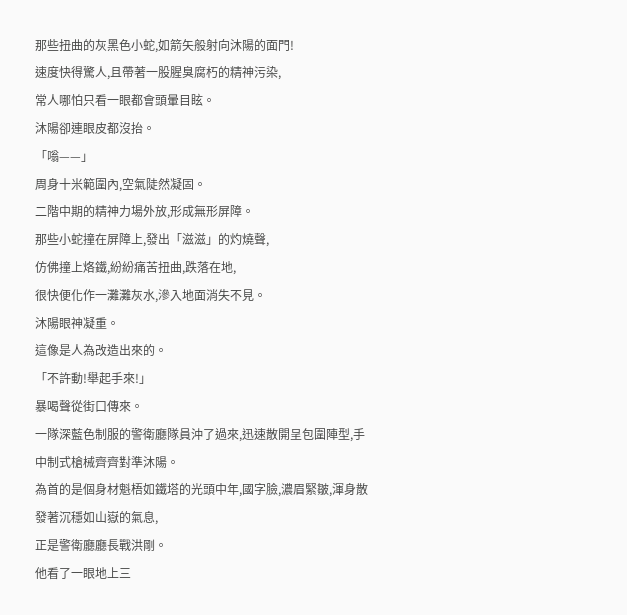那些扭曲的灰黑色小蛇,如箭矢般射向沐陽的面門!
速度快得驚人,且帶著一股腥臭腐朽的精神污染,
常人哪怕只看一眼都會頭暈目眩。
沐陽卻連眼皮都沒抬。
「嗡——」
周身十米範圍內,空氣陡然凝固。
二階中期的精神力場外放,形成無形屏障。
那些小蛇撞在屏障上,發出「滋滋」的灼燒聲,
仿佛撞上烙鐵,紛紛痛苦扭曲,跌落在地,
很快便化作一灘灘灰水,滲入地面消失不見。
沐陽眼神凝重。
這像是人為改造出來的。
「不許動!舉起手來!」
暴喝聲從街口傳來。
一隊深藍色制服的警衛廳隊員沖了過來,迅速散開呈包圍陣型,手中制式槍械齊齊對準沐陽。
為首的是個身材魁梧如鐵塔的光頭中年,國字臉,濃眉緊皺,渾身散發著沉穩如山嶽的氣息,
正是警衛廳廳長戰洪剛。
他看了一眼地上三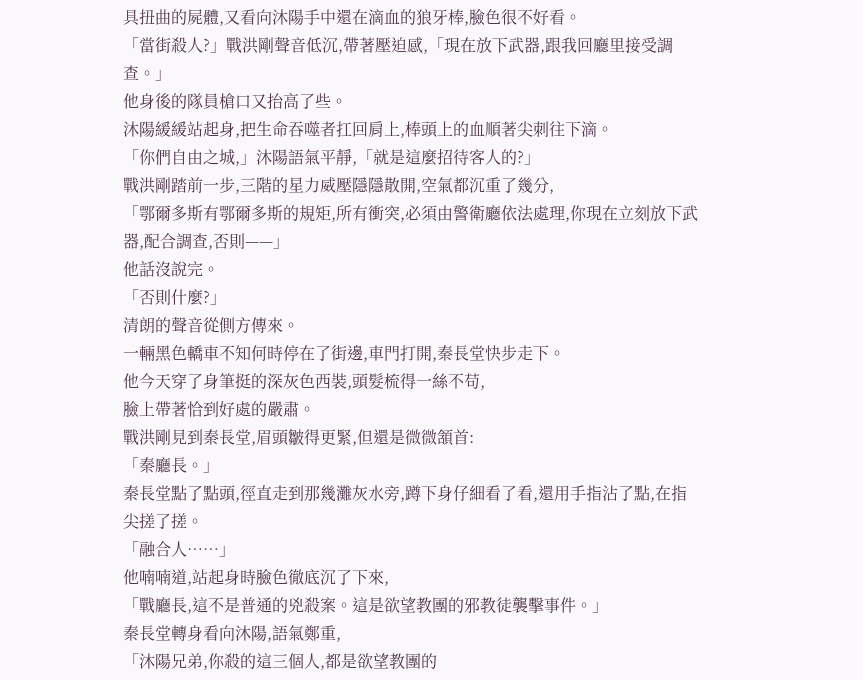具扭曲的屍體,又看向沐陽手中還在滴血的狼牙棒,臉色很不好看。
「當街殺人?」戰洪剛聲音低沉,帶著壓迫感,「現在放下武器,跟我回廳里接受調查。」
他身後的隊員槍口又抬高了些。
沐陽緩緩站起身,把生命吞噬者扛回肩上,棒頭上的血順著尖刺往下滴。
「你們自由之城,」沐陽語氣平靜,「就是這麼招待客人的?」
戰洪剛踏前一步,三階的星力威壓隱隱散開,空氣都沉重了幾分,
「鄂爾多斯有鄂爾多斯的規矩,所有衝突,必須由警衛廳依法處理,你現在立刻放下武器,配合調查,否則——」
他話沒說完。
「否則什麼?」
清朗的聲音從側方傳來。
一輛黑色轎車不知何時停在了街邊,車門打開,秦長堂快步走下。
他今天穿了身筆挺的深灰色西裝,頭髮梳得一絲不苟,
臉上帶著恰到好處的嚴肅。
戰洪剛見到秦長堂,眉頭皺得更緊,但還是微微頷首:
「秦廳長。」
秦長堂點了點頭,徑直走到那幾灘灰水旁,蹲下身仔細看了看,還用手指沾了點,在指尖搓了搓。
「融合人……」
他喃喃道,站起身時臉色徹底沉了下來,
「戰廳長,這不是普通的兇殺案。這是欲望教團的邪教徒襲擊事件。」
秦長堂轉身看向沐陽,語氣鄭重,
「沐陽兄弟,你殺的這三個人,都是欲望教團的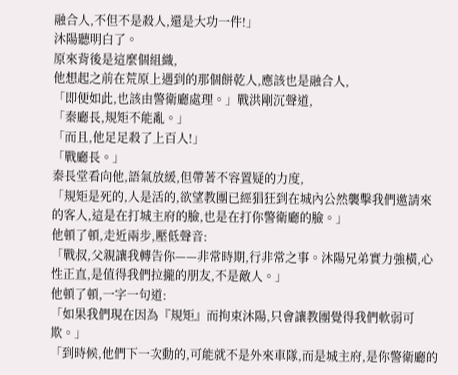融合人,不但不是殺人,還是大功一件!」
沐陽聽明白了。
原來背後是這麼個組織,
他想起之前在荒原上遇到的那個餅乾人,應該也是融合人,
「即便如此,也該由警衛廳處理。」戰洪剛沉聲道,
「秦廳長,規矩不能亂。」
「而且,他足足殺了上百人!」
「戰廳長。」
秦長堂看向他,語氣放緩,但帶著不容置疑的力度,
「規矩是死的,人是活的,欲望教團已經猖狂到在城內公然襲擊我們邀請來的客人,這是在打城主府的臉,也是在打你警衛廳的臉。」
他頓了頓,走近兩步,壓低聲音:
「戰叔,父親讓我轉告你——非常時期,行非常之事。沐陽兄弟實力強橫,心性正直,是值得我們拉攏的朋友,不是敵人。」
他頓了頓,一字一句道:
「如果我們現在因為『規矩』而拘束沐陽,只會讓教團覺得我們軟弱可欺。」
「到時候,他們下一次動的,可能就不是外來車隊,而是城主府,是你警衛廳的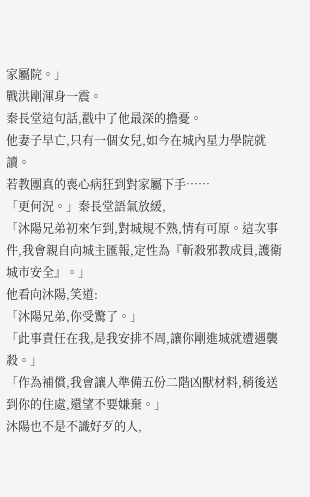家屬院。」
戰洪剛渾身一震。
秦長堂這句話,戳中了他最深的擔憂。
他妻子早亡,只有一個女兒,如今在城內星力學院就讀。
若教團真的喪心病狂到對家屬下手……
「更何況。」秦長堂語氣放緩,
「沐陽兄弟初來乍到,對城規不熟,情有可原。這次事件,我會親自向城主匯報,定性為『斬殺邪教成員,護衛城市安全』。」
他看向沐陽,笑道:
「沐陽兄弟,你受驚了。」
「此事責任在我,是我安排不周,讓你剛進城就遭遇襲殺。」
「作為補償,我會讓人準備五份二階凶獸材料,稍後送到你的住處,還望不要嫌棄。」
沐陽也不是不識好歹的人,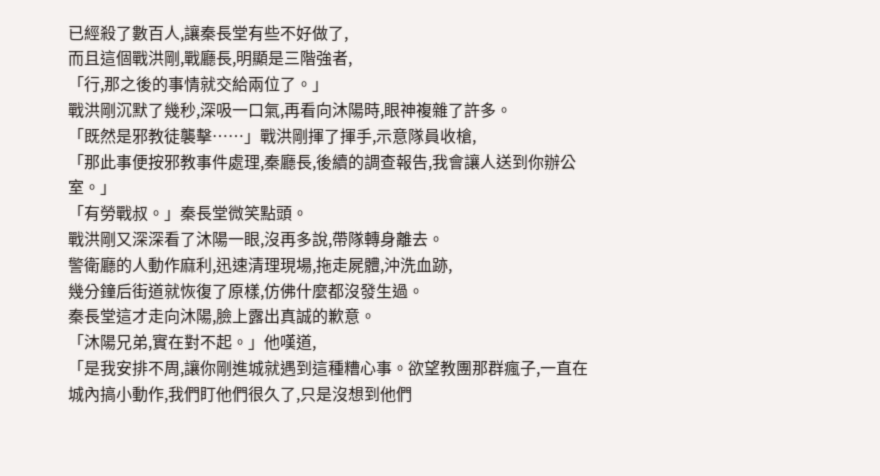已經殺了數百人,讓秦長堂有些不好做了,
而且這個戰洪剛,戰廳長,明顯是三階強者,
「行,那之後的事情就交給兩位了。」
戰洪剛沉默了幾秒,深吸一口氣,再看向沐陽時,眼神複雜了許多。
「既然是邪教徒襲擊……」戰洪剛揮了揮手,示意隊員收槍,
「那此事便按邪教事件處理,秦廳長,後續的調查報告,我會讓人送到你辦公室。」
「有勞戰叔。」秦長堂微笑點頭。
戰洪剛又深深看了沐陽一眼,沒再多說,帶隊轉身離去。
警衛廳的人動作麻利,迅速清理現場,拖走屍體,沖洗血跡,
幾分鐘后街道就恢復了原樣,仿佛什麼都沒發生過。
秦長堂這才走向沐陽,臉上露出真誠的歉意。
「沐陽兄弟,實在對不起。」他嘆道,
「是我安排不周,讓你剛進城就遇到這種糟心事。欲望教團那群瘋子,一直在城內搞小動作,我們盯他們很久了,只是沒想到他們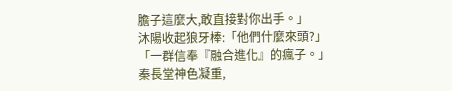膽子這麼大,敢直接對你出手。」
沐陽收起狼牙棒:「他們什麼來頭?」
「一群信奉『融合進化』的瘋子。」
秦長堂神色凝重,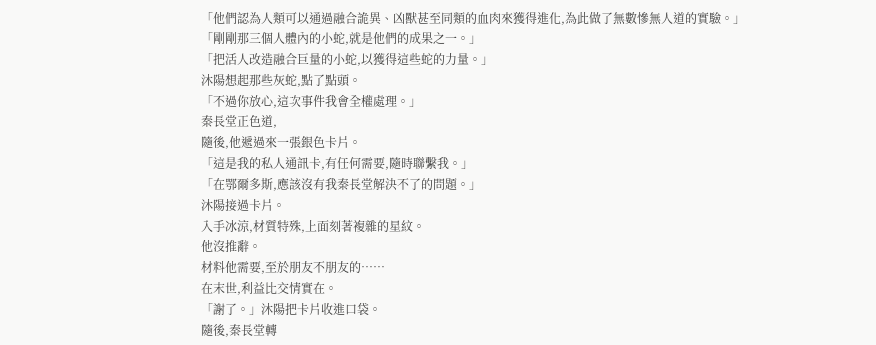「他們認為人類可以通過融合詭異、凶獸甚至同類的血肉來獲得進化,為此做了無數慘無人道的實驗。」
「剛剛那三個人體內的小蛇,就是他們的成果之一。」
「把活人改造融合巨量的小蛇,以獲得這些蛇的力量。」
沐陽想起那些灰蛇,點了點頭。
「不過你放心,這次事件我會全權處理。」
秦長堂正色道,
隨後,他遞過來一張銀色卡片。
「這是我的私人通訊卡,有任何需要,隨時聯繫我。」
「在鄂爾多斯,應該沒有我秦長堂解決不了的問題。」
沐陽接過卡片。
入手冰涼,材質特殊,上面刻著複雜的星紋。
他沒推辭。
材料他需要,至於朋友不朋友的……
在末世,利益比交情實在。
「謝了。」沐陽把卡片收進口袋。
隨後,秦長堂轉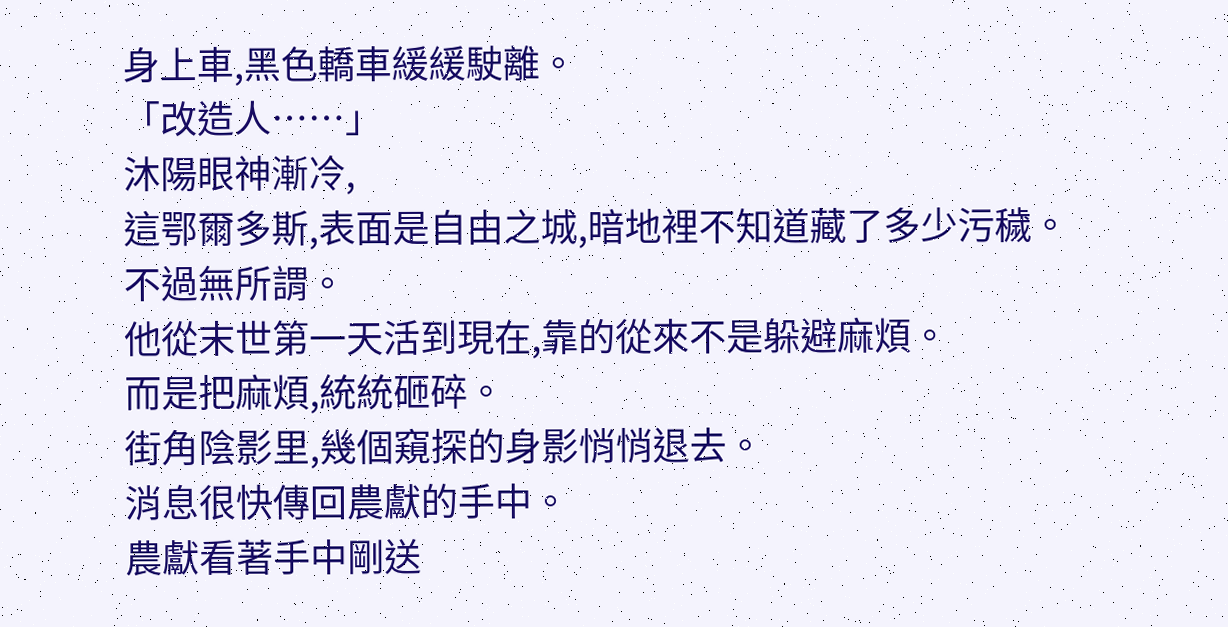身上車,黑色轎車緩緩駛離。
「改造人……」
沐陽眼神漸冷,
這鄂爾多斯,表面是自由之城,暗地裡不知道藏了多少污穢。
不過無所謂。
他從末世第一天活到現在,靠的從來不是躲避麻煩。
而是把麻煩,統統砸碎。
街角陰影里,幾個窺探的身影悄悄退去。
消息很快傳回農獻的手中。
農獻看著手中剛送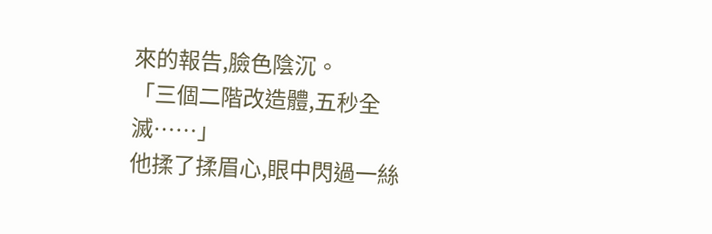來的報告,臉色陰沉。
「三個二階改造體,五秒全滅……」
他揉了揉眉心,眼中閃過一絲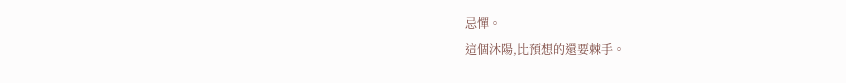忌憚。
這個沐陽,比預想的還要棘手。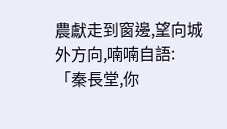農獻走到窗邊,望向城外方向,喃喃自語:
「秦長堂,你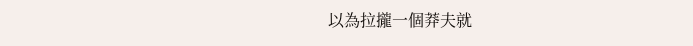以為拉攏一個莽夫就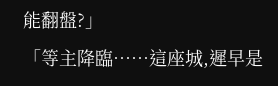能翻盤?」
「等主降臨……這座城,遲早是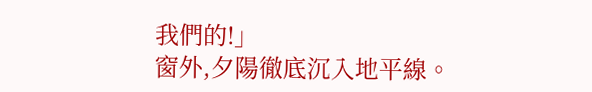我們的!」
窗外,夕陽徹底沉入地平線。